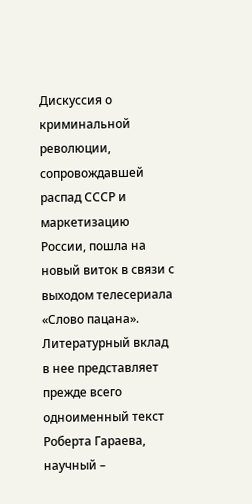Дискуссия о криминальной революции, сопровождавшей распад СССР и маркетизацию России, пошла на новый виток в связи с выходом телесериала «Слово пацана». Литературный вклад в нее представляет прежде всего одноименный текст Роберта Гараева, научный –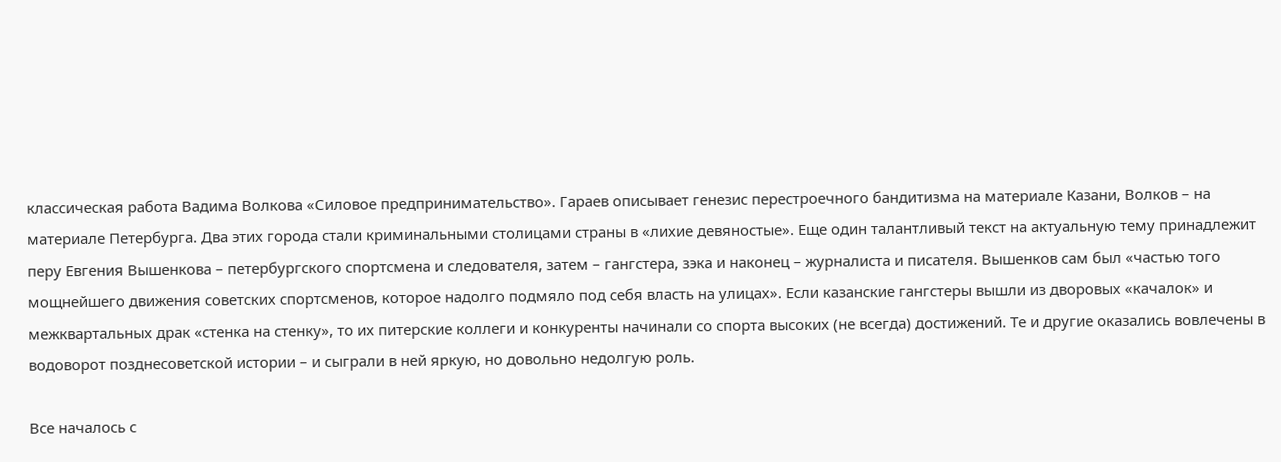классическая работа Вадима Волкова «Силовое предпринимательство». Гараев описывает генезис перестроечного бандитизма на материале Казани, Волков – на материале Петербурга. Два этих города стали криминальными столицами страны в «лихие девяностые». Еще один талантливый текст на актуальную тему принадлежит перу Евгения Вышенкова – петербургского спортсмена и следователя, затем – гангстера, зэка и наконец – журналиста и писателя. Вышенков сам был «частью того мощнейшего движения советских спортсменов, которое надолго подмяло под себя власть на улицах». Если казанские гангстеры вышли из дворовых «качалок» и межквартальных драк «стенка на стенку», то их питерские коллеги и конкуренты начинали со спорта высоких (не всегда) достижений. Те и другие оказались вовлечены в водоворот позднесоветской истории – и сыграли в ней яркую, но довольно недолгую роль.

Все началось с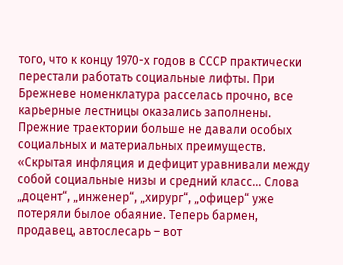того, что к концу 1970-х годов в СССР практически перестали работать социальные лифты. При Брежневе номенклатура расселась прочно, все карьерные лестницы оказались заполнены. Прежние траектории больше не давали особых социальных и материальных преимуществ. «Скрытая инфляция и дефицит уравнивали между собой социальные низы и средний класс… Слова „доцент“, „инженер“, „хирург“, „офицер“ уже потеряли былое обаяние. Теперь бармен, продавец, автослесарь – вот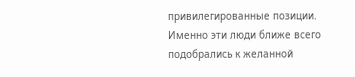привилегированные позиции. Именно эти люди ближе всего подобрались к желанной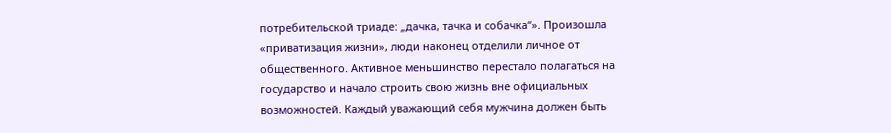потребительской триаде: „дачка, тачка и собачка“». Произошла «приватизация жизни», люди наконец отделили личное от общественного. Активное меньшинство перестало полагаться на государство и начало строить свою жизнь вне официальных возможностей. Каждый уважающий себя мужчина должен быть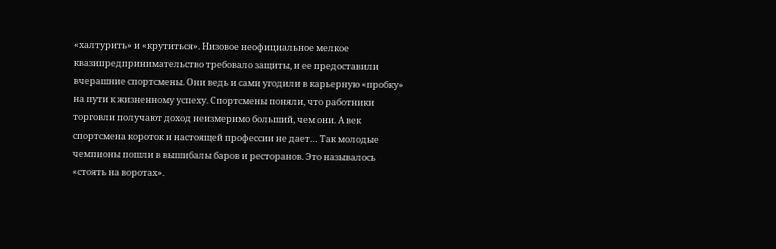«халтурить» и «крутиться». Низовое неофициальное мелкое квазипредпринимательство требовало защиты, и ее предоставили вчерашние спортсмены. Они ведь и сами угодили в карьерную «пробку» на пути к жизненному успеху. Спортсмены поняли, что работники торговли получают доход неизмеримо больший, чем они. А век спортсмена короток и настоящей профессии не дает… Так молодые чемпионы пошли в вышибалы баров и ресторанов. Это называлось «стоять на воротах».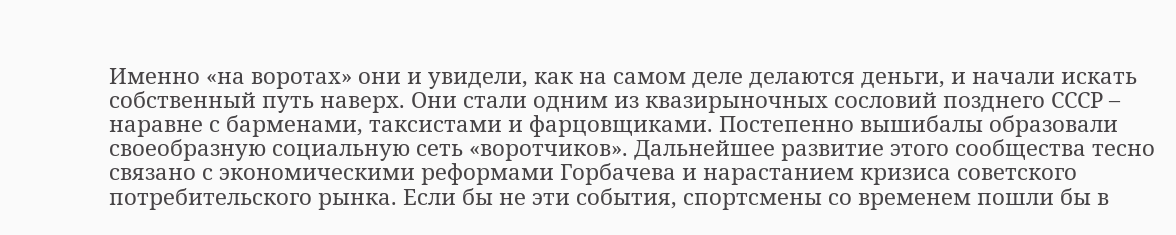Именно «на воротах» они и увидели, как на самом деле делаются деньги, и начали искать собственный путь наверх. Они стали одним из квазирыночных сословий позднего СССР – наравне с барменами, таксистами и фарцовщиками. Постепенно вышибалы образовали своеобразную социальную сеть «воротчиков». Дальнейшее развитие этого сообщества тесно связано с экономическими реформами Горбачева и нарастанием кризиса советского потребительского рынка. Если бы не эти события, спортсмены со временем пошли бы в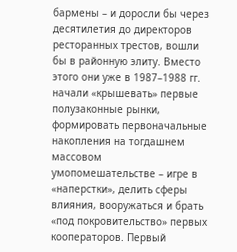бармены – и доросли бы через десятилетия до директоров ресторанных трестов, вошли бы в районную элиту. Вместо этого они уже в 1987–1988 гг. начали «крышевать» первые полузаконные рынки, формировать первоначальные накопления на тогдашнем массовом умопомешательстве – игре в «наперстки», делить сферы влияния, вооружаться и брать «под покровительство» первых кооператоров. Первый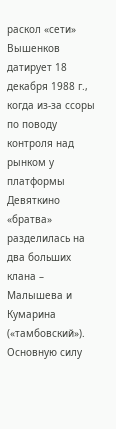раскол «сети» Вышенков датирует 18 декабря 1988 г., когда из-за ссоры по поводу контроля над рынком у платформы Девяткино «братва» разделилась на два больших клана – Малышева и Кумарина («тамбовский»). Основную силу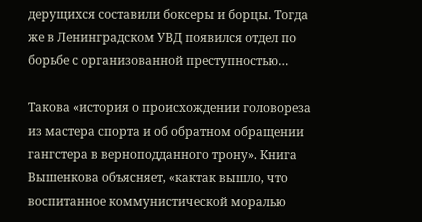дерущихся составили боксеры и борцы. Тогда же в Ленинградском УВД появился отдел по борьбе с организованной преступностью…

Такова «история о происхождении головореза из мастера спорта и об обратном обращении гангстера в верноподданного трону». Книга Вышенкова объясняет, «кактак вышло, что воспитанное коммунистической моралью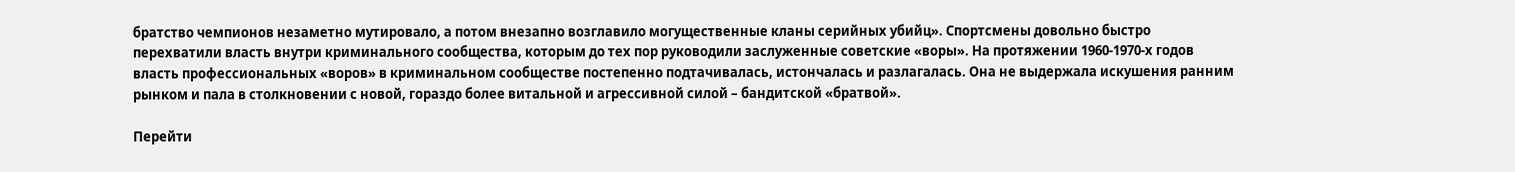братство чемпионов незаметно мутировало, а потом внезапно возглавило могущественные кланы серийных убийц». Спортсмены довольно быстро перехватили власть внутри криминального сообщества, которым до тех пор руководили заслуженные советские «воры». На протяжении 1960-1970-х годов власть профессиональных «воров» в криминальном сообществе постепенно подтачивалась, истончалась и разлагалась. Она не выдержала искушения ранним рынком и пала в столкновении с новой, гораздо более витальной и агрессивной силой – бандитской «братвой».

Перейти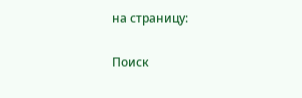на страницу:

Поиск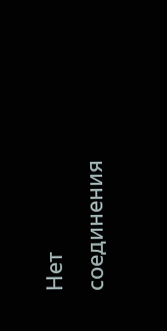Нет соединения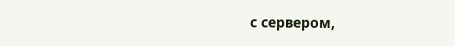с сервером,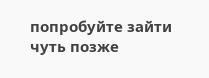попробуйте зайти чуть позже